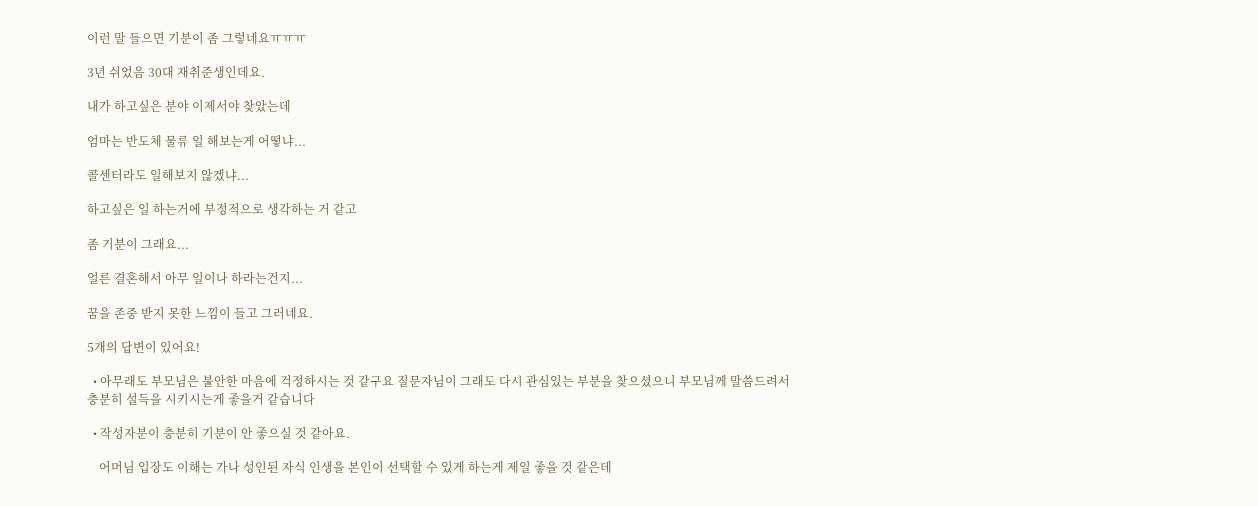이런 말 들으면 기분이 좀 그렇네요ㅠㅠㅠ

3년 쉬었음 30대 재취준생인데요.

내가 하고싶은 분야 이제서야 찾았는데

엄마는 반도체 물류 일 해보는게 어떻냐...

콜센터라도 일해보지 않겠냐...

하고싶은 일 하는거에 부정적으로 생각하는 거 같고

좀 기분이 그래요...

얼른 결혼해서 아무 일이나 하라는건지...

꿈을 존중 받지 못한 느낌이 들고 그러네요.

5개의 답변이 있어요!

  • 아무래도 부모님은 불안한 마음에 걱정하시는 것 같구요 질문자님이 그래도 다시 관심있는 부분을 찾으셨으니 부모님께 말씀드려서 충분히 설득을 시키시는게 좋을거 같습니다

  • 작성자분이 충분히 기분이 안 좋으실 것 같아요.

    어머님 입장도 이해는 가나 성인된 자식 인생을 본인이 선택할 수 있게 하는게 제일 좋을 것 같은데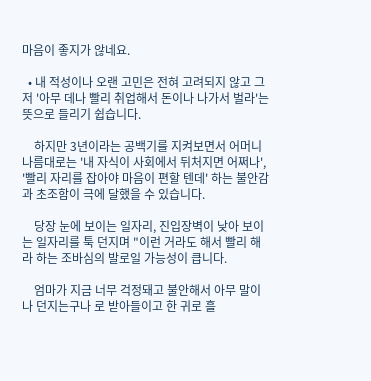마음이 좋지가 않네요.

  • 내 적성이나 오랜 고민은 전혀 고려되지 않고 그저 '아무 데나 빨리 취업해서 돈이나 나가서 벌라'는 뜻으로 들리기 쉽습니다.

    하지만 3년이라는 공백기를 지켜보면서 어머니 나름대로는 '내 자식이 사회에서 뒤처지면 어쩌나', '빨리 자리를 잡아야 마음이 편할 텐데' 하는 불안감과 초조함이 극에 달했을 수 있습니다.

    당장 눈에 보이는 일자리, 진입장벽이 낮아 보이는 일자리를 툭 던지며 "이런 거라도 해서 빨리 해라 하는 조바심의 발로일 가능성이 큽니다.

    엄마가 지금 너무 걱정돼고 불안해서 아무 말이나 던지는구나 로 받아들이고 한 귀로 흘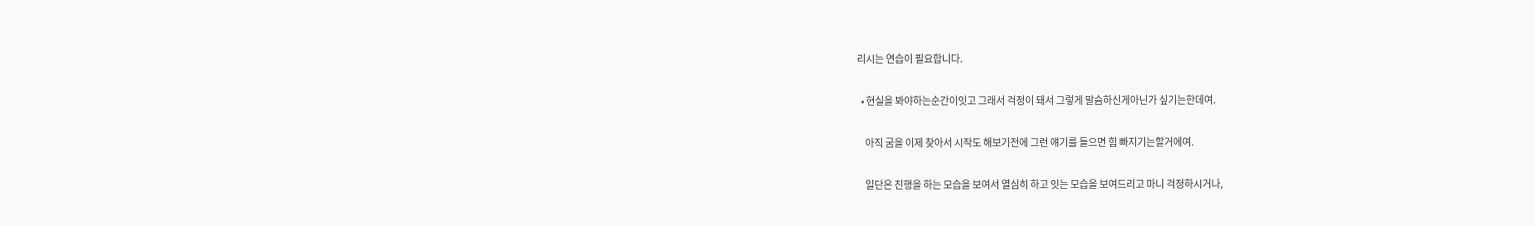리시는 연습이 필요합니다.

  • 현실을 봐야하는순간이잇고 그래서 걱정이 돼서 그렇게 말슴하신게아닌가 싶기는한데여.

    아직 굼을 이제 찾아서 시작도 해보기전에 그런 얘기를 들으면 힘 빠지기는할거에여.

    일단은 진행을 하는 모습을 보여서 열심히 하고 잇는 모습을 보여드리고 마니 걱정하시거나,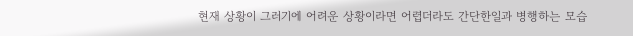현재 상황이 그러기에 어려운 상황이라면 어렵더라도 간단한일과 병행하는 모습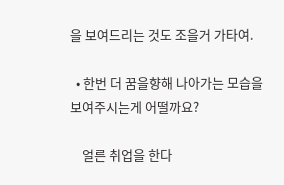을 보여드리는 것도 조을거 가타여.

  • 한번 더 꿈을향해 나아가는 모습을 보여주시는게 어떨까요?

    얼른 취업을 한다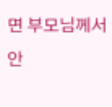면 부모님께서 안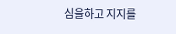심을하고 지지를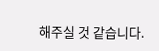해주실 것 같습니다.